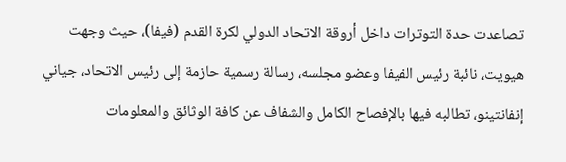تصاعدت حدة التوترات داخل أروقة الاتحاد الدولي لكرة القدم (فيفا)، حيث وجهت هيويت، نائبة رئيس الفيفا وعضو مجلسه، رسالة رسمية حازمة إلى رئيس الاتحاد، جياني إنفانتينو، تطالبه فيها بالإفصاح الكامل والشفاف عن كافة الوثائق والمعلومات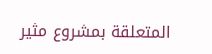المتعلقة بمشروع مثير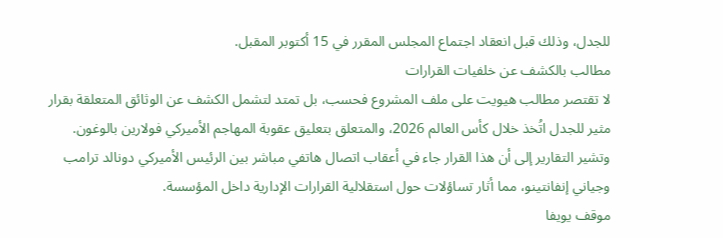للجدل، وذلك قبل انعقاد اجتماع المجلس المقرر في 15 أكتوبر المقبل.
مطالب بالكشف عن خلفيات القرارات
لا تقتصر مطالب هيويت على ملف المشروع فحسب، بل تمتد لتشمل الكشف عن الوثائق المتعلقة بقرار مثير للجدل اتُخذ خلال كأس العالم 2026، والمتعلق بتعليق عقوبة المهاجم الأميركي فولارين بالوغون. وتشير التقارير إلى أن هذا القرار جاء في أعقاب اتصال هاتفي مباشر بين الرئيس الأميركي دونالد ترامب وجياني إنفانتينو، مما أثار تساؤلات حول استقلالية القرارات الإدارية داخل المؤسسة.
موقف يويفا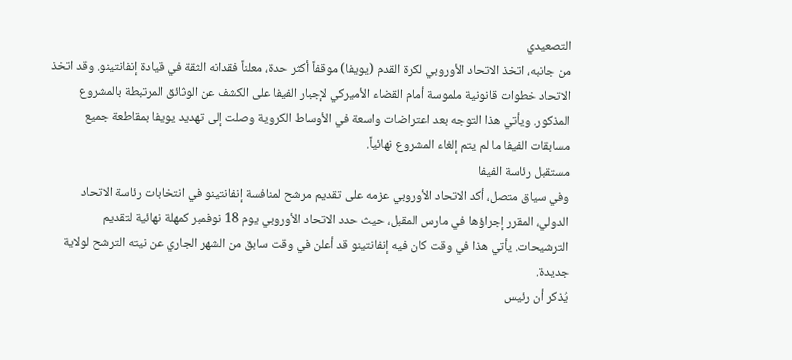التصعيدي
من جانبه، اتخذ الاتحاد الأوروبي لكرة القدم (يويفا) موقفاً أكثر حدة، معلناً فقدانه الثقة في قيادة إنفانتينو. وقد اتخذ الاتحاد خطوات قانونية ملموسة أمام القضاء الأميركي لإجبار الفيفا على الكشف عن الوثائق المرتبطة بالمشروع المذكور. ويأتي هذا التوجه بعد اعتراضات واسعة في الأوساط الكروية وصلت إلى تهديد يويفا بمقاطعة جميع مسابقات الفيفا ما لم يتم إلغاء المشروع نهائياً.
مستقبل رئاسة الفيفا
وفي سياق متصل، أكد الاتحاد الأوروبي عزمه على تقديم مرشح لمنافسة إنفانتينو في انتخابات رئاسة الاتحاد الدولي، المقرر إجراؤها في مارس المقبل، حيث حدد الاتحاد الأوروبي يوم 18 نوفمبر كمهلة نهائية لتقديم الترشيحات. يأتي هذا في وقت كان فيه إنفانتينو قد أعلن في وقت سابق من الشهر الجاري عن نيته الترشح لولاية جديدة.
يُذكر أن رئيس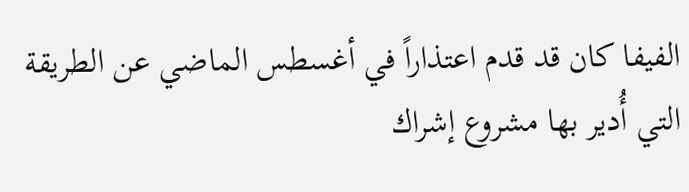الفيفا كان قد قدم اعتذاراً في أغسطس الماضي عن الطريقة التي أُدير بها مشروع إشراك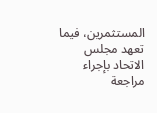المستثمرين، فيما تعهد مجلس الاتحاد بإجراء مراجعة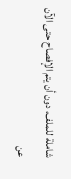شاملة للملف، دون أن يتم الإفصاح حتى الآن عن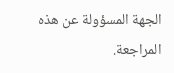الجهة المسؤولة عن هذه المراجعة.